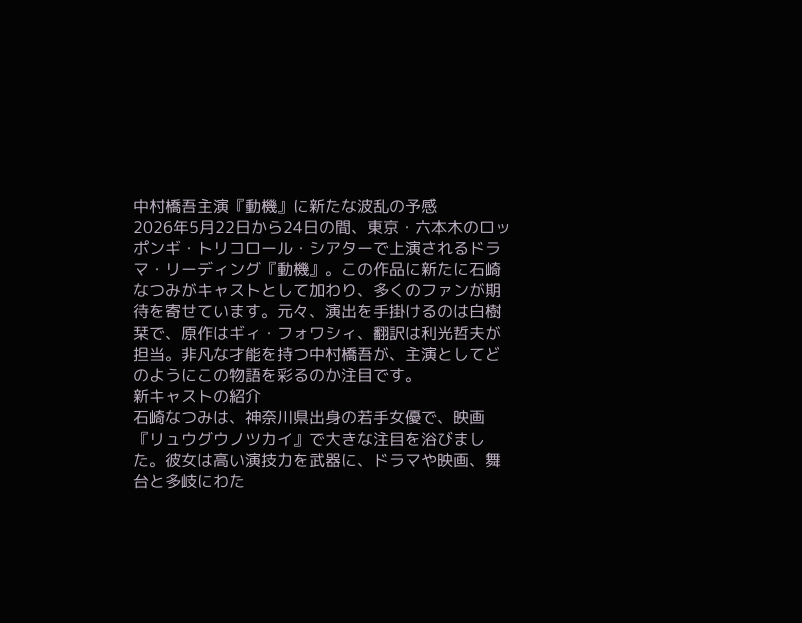中村橋吾主演『動機』に新たな波乱の予感
2026年5月22日から24日の間、東京・六本木のロッポンギ・トリコロール・シアターで上演されるドラマ・リーディング『動機』。この作品に新たに石崎なつみがキャストとして加わり、多くのファンが期待を寄せています。元々、演出を手掛けるのは白樹栞で、原作はギィ・フォワシィ、翻訳は利光哲夫が担当。非凡な才能を持つ中村橋吾が、主演としてどのようにこの物語を彩るのか注目です。
新キャストの紹介
石崎なつみは、神奈川県出身の若手女優で、映画『リュウグウノツカイ』で大きな注目を浴びました。彼女は高い演技力を武器に、ドラマや映画、舞台と多岐にわた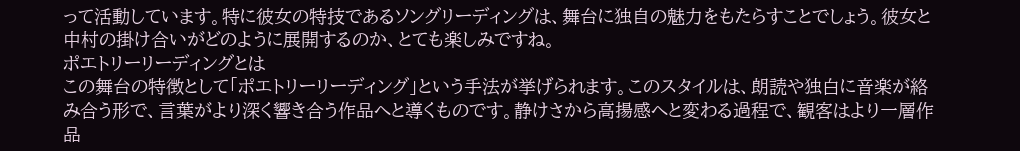って活動しています。特に彼女の特技であるソングリーディングは、舞台に独自の魅力をもたらすことでしょう。彼女と中村の掛け合いがどのように展開するのか、とても楽しみですね。
ポエトリーリーディングとは
この舞台の特徴として「ポエトリーリーディング」という手法が挙げられます。このスタイルは、朗読や独白に音楽が絡み合う形で、言葉がより深く響き合う作品へと導くものです。静けさから高揚感へと変わる過程で、観客はより一層作品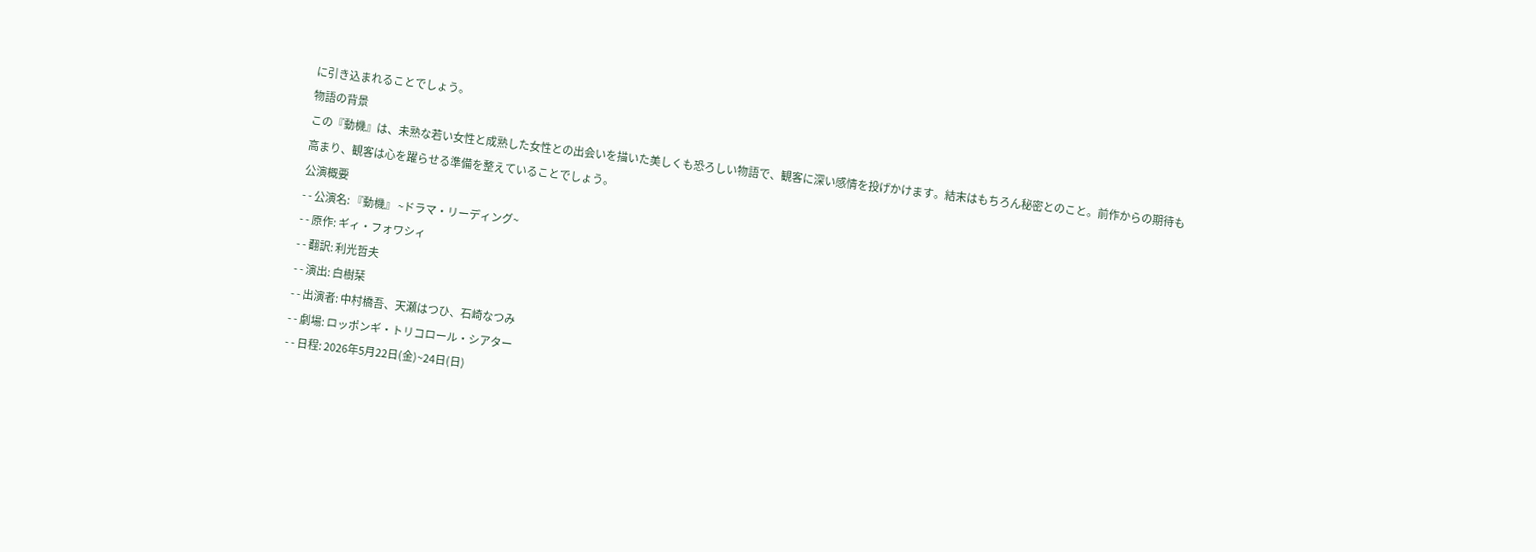に引き込まれることでしょう。
物語の背景
この『動機』は、未熟な若い女性と成熟した女性との出会いを描いた美しくも恐ろしい物語で、観客に深い感情を投げかけます。結末はもちろん秘密とのこと。前作からの期待も高まり、観客は心を躍らせる準備を整えていることでしょう。
公演概要
- - 公演名: 『動機』 ~ドラマ・リーディング~
- - 原作: ギィ・フォワシィ
- - 翻訳: 利光哲夫
- - 演出: 白樹栞
- - 出演者: 中村橋吾、天瀬はつひ、石崎なつみ
- - 劇場: ロッポンギ・トリコロール・シアター
- - 日程: 2026年5月22日(金)~24日(日)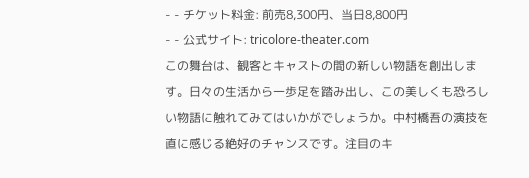- - チケット料金: 前売8,300円、当日8,800円
- - 公式サイト: tricolore-theater.com
この舞台は、観客とキャストの間の新しい物語を創出します。日々の生活から一歩足を踏み出し、この美しくも恐ろしい物語に触れてみてはいかがでしょうか。中村橋吾の演技を直に感じる絶好のチャンスです。注目のキ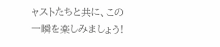ャストたちと共に、この一瞬を楽しみましょう!